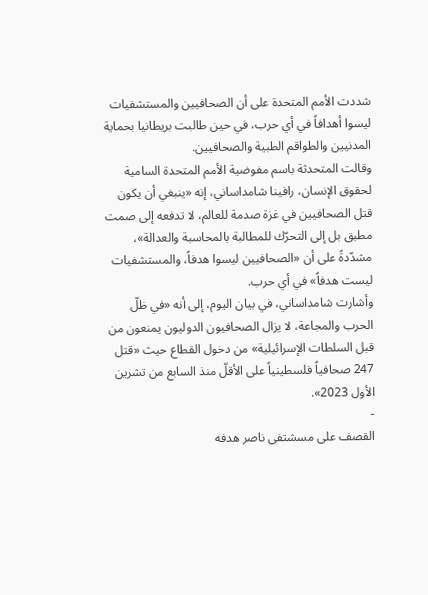شددت الأمم المتحدة على أن الصحافيين والمستشفيات ليسوا أهدافاً في أي حرب، في حين طالبت بريطانيا بحماية المدنيين والطواقم الطبية والصحافيين.
وقالت المتحدثة باسم مفوضية الأمم المتحدة السامية لحقوق الإنسان، رافينا شامداساني، إنه «ينبغي أن يكون قتل الصحافيين في غزة صدمة للعالم، لا تدفعه إلى صمت مطبق بل إلى التحرّك للمطالبة بالمحاسبة والعدالة»، مشدّدةً على أن «الصحافيين ليسوا هدفاً، والمستشفيات ليست هدفاً» في أي حرب.
وأشارت شامداساني، في بيان اليوم، إلى أنه «في ظلّ الحرب والمجاعة، لا يزال الصحافيون الدوليون يمنعون من قبل السلطات الإسرائيلية» من دخول القطاع حيث «قتل 247 صحافياً فلسطينياً على الأقلّ منذ السابع من تشرين الأول 2023».
-
القصف على مسشتفى ناصر هدفه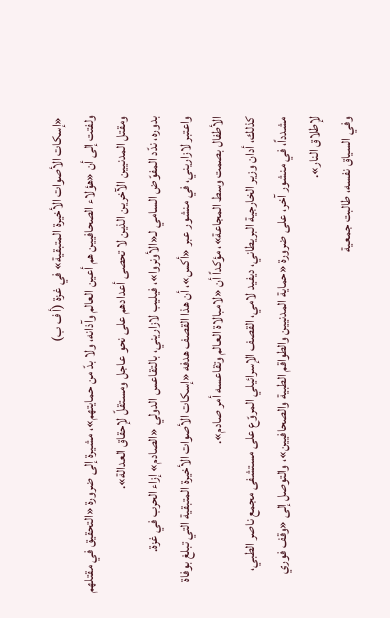«إسكات الأصوات الأخيرة المتبقية» في غزة (أ ف ب)
ولفتت إلى أن «هؤلاء الصحافيين هم أعين العالم وآذانه، ولا بدّ من حمايتهم»، مشيرة إلى ضرورة «التحقيق في مقتلهم ومقتل المدنيين الآخرين الذين لا تحصى أعدادهم على نحو عاجل ومستقلّ لإحقاق العدالة».
بدوره، ندّد المفوّض السامي لـ«الأونروا»، فيليب لازاريني، بالتقاعس الدولي «الصادم» إزاء الحرب في غزة.
واعتبر لازاريني، في منشور عبر «أكس»، أن هذا القصف هدفه «إسكات الأصوات الأخيرة المتبقية التي تبلغ بوفاة الأطفال بصمت وسط المجاعة»، مؤكداً أن «لامبالاة العالم وتقاعسه أمر صادم».
كذلك، أدان وزير الخارجية البريطاني، ديفيد لامي، القصف الإسرائيلي المروّع على مستشفى مجمع ناصر الطبي، مشدداً، في منشور آخر، على ضرورة «حماية المدنيين والطواقم الطبية والصحافيين»، والتوصل إلى «وقف فوري لإطلاق النار».
وفي السياق نفسه، طالبت جمعية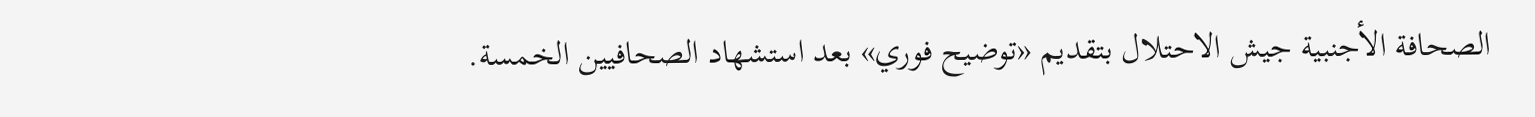الصحافة الأجنبية جيش الاحتلال بتقديم «توضيح فوري» بعد استشهاد الصحافيين الخمسة.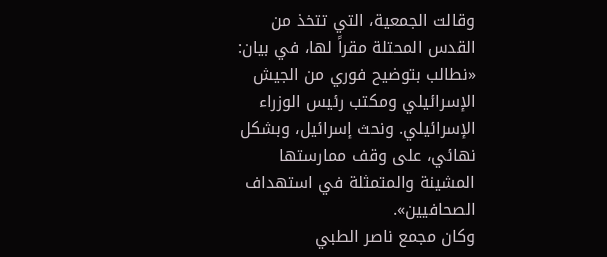وقالت الجمعية، التي تتخذ من القدس المحتلة مقراً لها، في بيان: «نطالب بتوضيح فوري من الجيش الإسرائيلي ومكتب رئيس الوزراء الإسرائيلي. ونحث إسرائيل، وبشكل نهائي، على وقف ممارستها المشينة والمتمثلة في استهداف الصحافيين».
وكان مجمع ناصر الطبي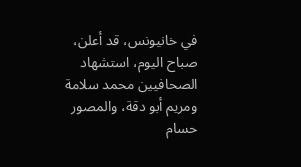في خانيونس، قد أعلن، صباح اليوم، استشهاد الصحافيين محمد سلامة ومريم أبو دقة، والمصور حسام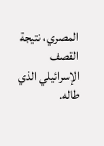المصري، نتيجة القصف الإسرائيلي الذي طاله.